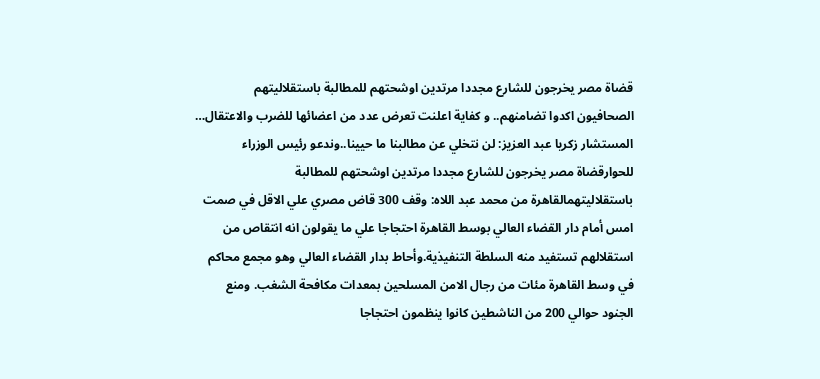قضاة مصر يخرجون للشارع مجددا مرتدين اوشحتهم للمطالبة باستقلاليتهم
الصحافيون اكدوا تضامنهم.. و كفاية اعلنت تعرض عدد من اعضائها للضرب والاعتقال… المستشار زكريا عبد العزيز: لن نتخلي عن مطالبنا ما حيينا..وندعو رئيس الوزراء للحوارقضاة مصر يخرجون للشارع مجددا مرتدين اوشحتهم للمطالبة باستقلاليتهمالقاهرة من محمد عبد اللاه: وقف 300 قاض مصري علي الاقل في صمت امس أمام دار القضاء العالي بوسط القاهرة احتجاجا علي ما يقولون انه انتقاص من استقلالهم تستفيد منه السلطة التنفيذية.وأحاط بدار القضاء العالي وهو مجمع محاكم في وسط القاهرة مئات من رجال الامن المسلحين بمعدات مكافحة الشغب. ومنع الجنود حوالي 200 من الناشطين كانوا ينظمون احتجاجا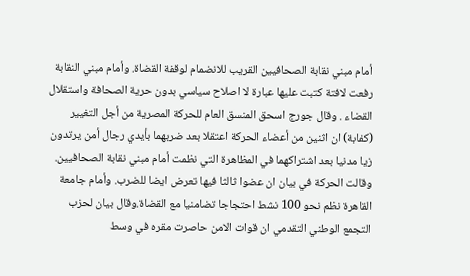أمام مبني نقابة الصحافيين القريب للانضمام لوقفة القضاة. وأمام مبني النقابة رفعت لافتة كتبت عليها عبارة لا اصلاح سياسي بدون حرية الصحافة واستقلال القضاء . وقال جورج اسحق المنسق العام للحركة المصرية من أجل التغيير (كفابة) ان اثنين من أعضاء الحركة اعتقلا بعد ضربهما بأيدي رجال أمن يرتدون زيا مدنيا بعد اشتراكهما في المظاهرة التي نظمت أمام مبني نقابة الصحافيين. وقالت الحركة في بيان ان عضوا ثالثا فيها تعرض ايضا للضرب. وأمام جامعة القاهرة نظم نحو 100 نشط احتجاجا تضامنيا مع القضاة.وقال بيان لحزب التجمع الوطني التقدمي ان قوات الامن حاصرت مقره في وسط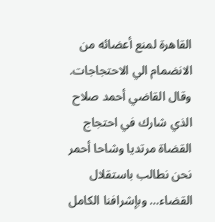القاهرة لمنع أعضائه من الانضمام الي الاحتجاجات. وقال القاضي أحمد صلاح الذي شارك في احتجاج القضاة مرتديا وشاحا أحمر نحن نطالب باستقلال القضاء… وبإشرافنا الكامل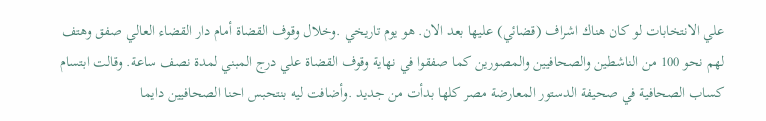علي الانتخابات لو كان هناك اشراف (قضائي) عليها بعد الان. هو يوم تاريخي .وخلال وقوف القضاة أمام دار القضاء العالي صفق وهتف لهم نحو 100 من الناشطين والصحافيين والمصورين كما صفقوا في نهاية وقوف القضاة علي درج المبني لمدة نصف ساعة. وقالت ابتسام كساب الصحافية في صحيفة الدستور المعارضة مصر كلها بدأت من جديد .وأضافت ليه بنتحبس احنا الصحافيين دايما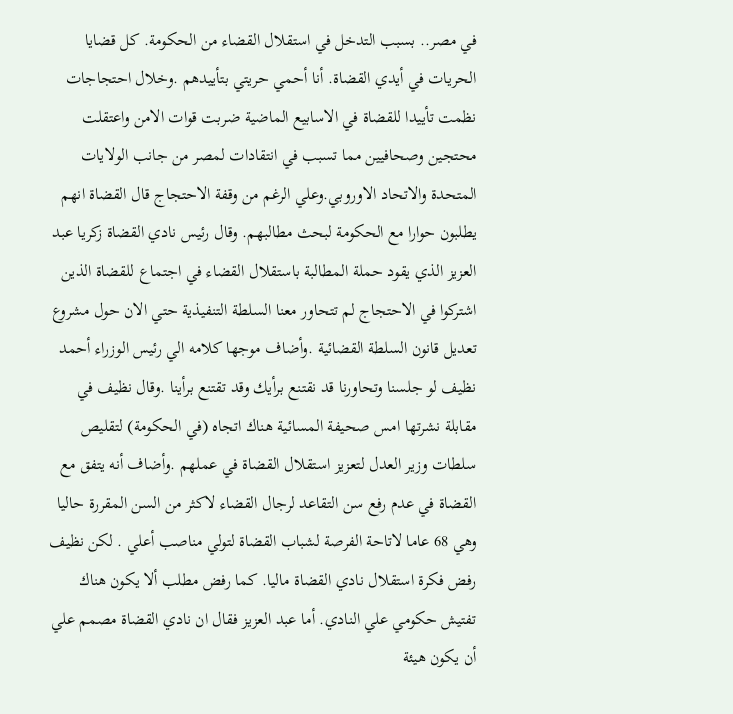في مصر.. بسبب التدخل في استقلال القضاء من الحكومة. كل قضايا الحريات في أيدي القضاة. أنا أحمي حريتي بتأييدهم .وخلال احتجاجات نظمت تأييدا للقضاة في الاسابيع الماضية ضربت قوات الامن واعتقلت محتجين وصحافيين مما تسبب في انتقادات لمصر من جانب الولايات المتحدة والاتحاد الاوروبي.وعلي الرغم من وقفة الاحتجاج قال القضاة انهم يطلبون حوارا مع الحكومة لبحث مطالبهم. وقال رئيس نادي القضاة زكريا عبد العزيز الذي يقود حملة المطالبة باستقلال القضاء في اجتماع للقضاة الذين اشتركوا في الاحتجاج لم تتحاور معنا السلطة التنفيذية حتي الان حول مشروع تعديل قانون السلطة القضائية .وأضاف موجها كلامه الي رئيس الوزراء أحمد نظيف لو جلسنا وتحاورنا قد نقتنع برأيك وقد تقتنع برأينا .وقال نظيف في مقابلة نشرتها امس صحيفة المسائية هناك اتجاه (في الحكومة) لتقليص سلطات وزير العدل لتعزيز استقلال القضاة في عملهم .وأضاف أنه يتفق مع القضاة في عدم رفع سن التقاعد لرجال القضاء لاكثر من السن المقررة حاليا وهي 68 عاما لاتاحة الفرصة لشباب القضاة لتولي مناصب أعلي . لكن نظيف رفض فكرة استقلال نادي القضاة ماليا. كما رفض مطلب ألا يكون هناك تفتيش حكومي علي النادي. أما عبد العزيز فقال ان نادي القضاة مصمم علي أن يكون هيئة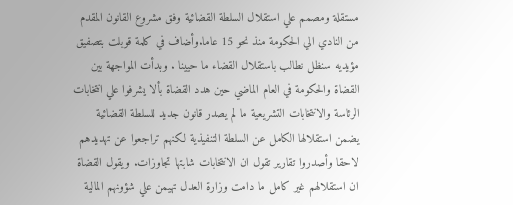مستقلة ومصمم علي استقلال السلطة القضائية وفق مشروع القانون المقدم من النادي الي الحكومة منذ نحو 15 عاما.وأضاف في كلمة قوبلت بتصفيق مؤيديه سنظل نطالب باستقلال القضاء ما حيينا . وبدأت المواجهة بين القضاة والحكومة في العام الماضي حين هدد القضاة بألا يشرفوا علي انتخابات الرئاسة والانتخابات التشريعية ما لم يصدر قانون جديد للسلطة القضائية يضمن استقلالها الكامل عن السلطة التنفيذية لكنهم تراجعوا عن تهديدهم لاحقا وأصدروا تقارير تقول ان الانتخابات شابتها تجاوزات. ويقول القضاة ان استقلالهم غير كامل ما دامت وزارة العدل تهيمن علي شؤونهم المالية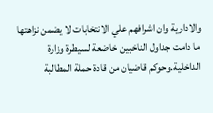والادارية وان اشرافهم علي الانتخابات لا يضمن نزاهتها ما دامت جداول الناخبين خاضعة لسيطرة وزارة الداخلية.وحوكم قاضيان من قادة حملة المطالبة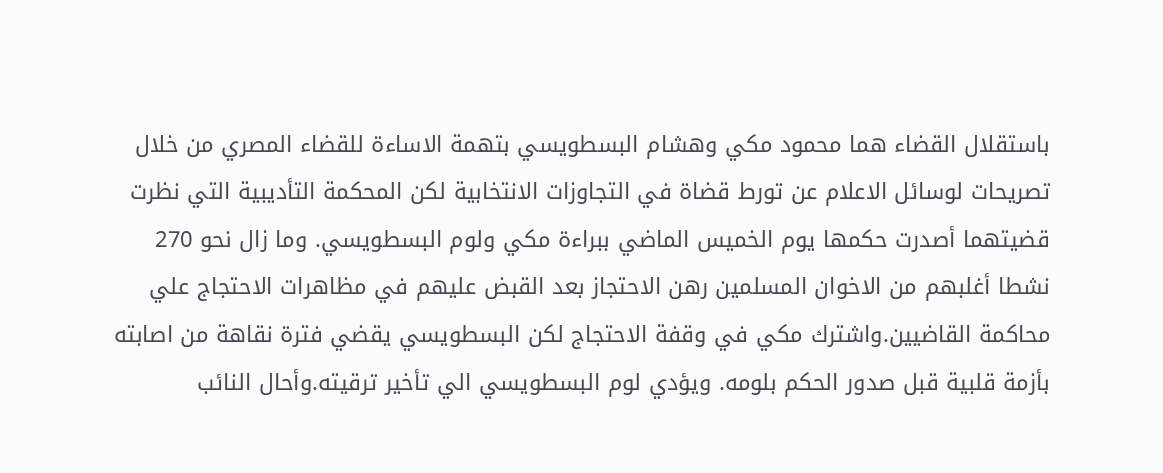باستقلال القضاء هما محمود مكي وهشام البسطويسي بتهمة الاساءة للقضاء المصري من خلال تصريحات لوسائل الاعلام عن تورط قضاة في التجاوزات الانتخابية لكن المحكمة التأديبية التي نظرت قضيتهما أصدرت حكمها يوم الخميس الماضي ببراءة مكي ولوم البسطويسي. وما زال نحو 270 نشطا أغلبهم من الاخوان المسلمين رهن الاحتجاز بعد القبض عليهم في مظاهرات الاحتجاج علي محاكمة القاضيين.واشترك مكي في وقفة الاحتجاج لكن البسطويسي يقضي فترة نقاهة من اصابته بأزمة قلبية قبل صدور الحكم بلومه. ويؤدي لوم البسطويسي الي تأخير ترقيته.وأحال النائب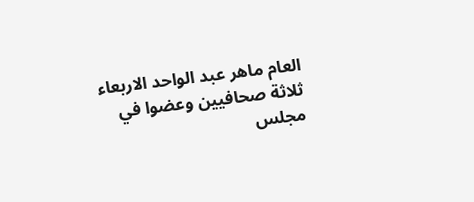العام ماهر عبد الواحد الاربعاء ثلاثة صحافيين وعضوا في مجلس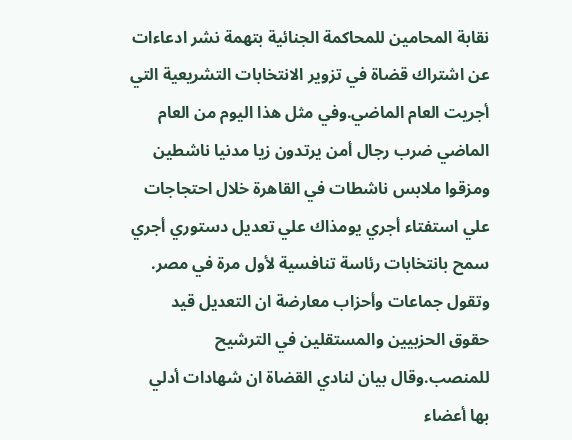نقابة المحامين للمحاكمة الجنائية بتهمة نشر ادعاءات عن اشتراك قضاة في تزوير الانتخابات التشريعية التي أجريت العام الماضي.وفي مثل هذا اليوم من العام الماضي ضرب رجال أمن يرتدون زيا مدنيا ناشطين ومزقوا ملابس ناشطات في القاهرة خلال احتجاجات علي استفتاء أجري يومذاك علي تعديل دستوري أجري سمح بانتخابات رئاسة تنافسية لأول مرة في مصر. وتقول جماعات وأحزاب معارضة ان التعديل قيد حقوق الحزبيين والمستقلين في الترشيح للمنصب.وقال بيان لنادي القضاة ان شهادات أدلي بها أعضاء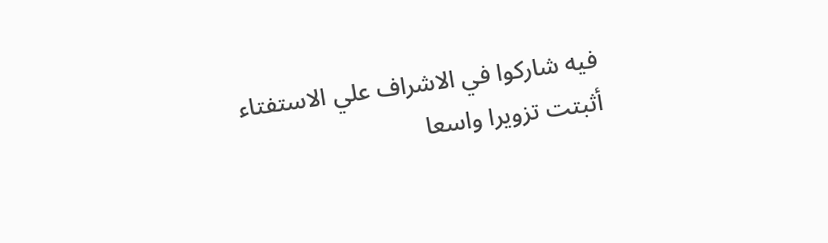فيه شاركوا في الاشراف علي الاستفتاء أثبتت تزويرا واسعا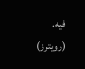فيه. (رويترز)